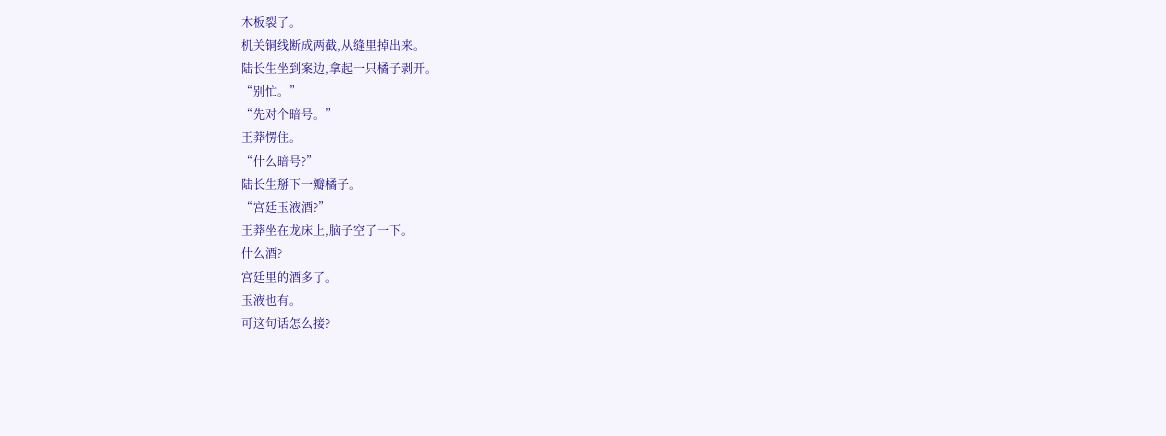木板裂了。
机关铜线断成两截,从缝里掉出来。
陆长生坐到案边,拿起一只橘子剥开。
“别忙。”
“先对个暗号。”
王莽愣住。
“什么暗号?”
陆长生掰下一瓣橘子。
“宫廷玉液酒?”
王莽坐在龙床上,脑子空了一下。
什么酒?
宫廷里的酒多了。
玉液也有。
可这句话怎么接?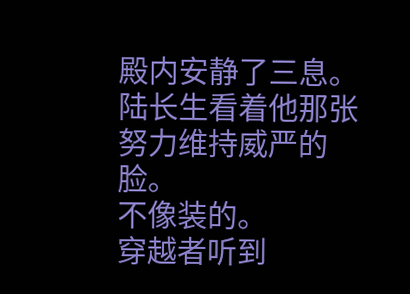殿内安静了三息。
陆长生看着他那张努力维持威严的脸。
不像装的。
穿越者听到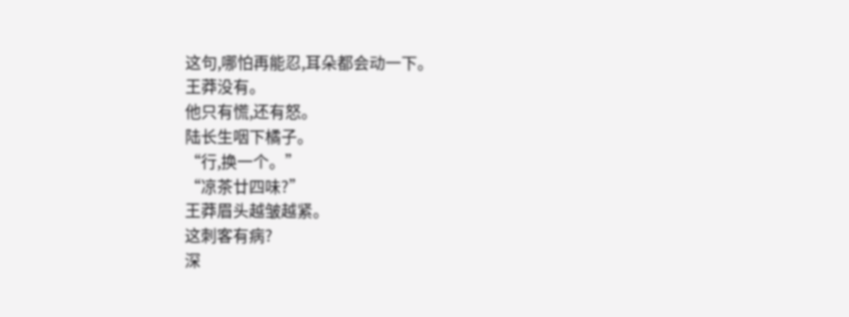这句,哪怕再能忍,耳朵都会动一下。
王莽没有。
他只有慌,还有怒。
陆长生咽下橘子。
“行,换一个。”
“凉茶廿四味?”
王莽眉头越皱越紧。
这刺客有病?
深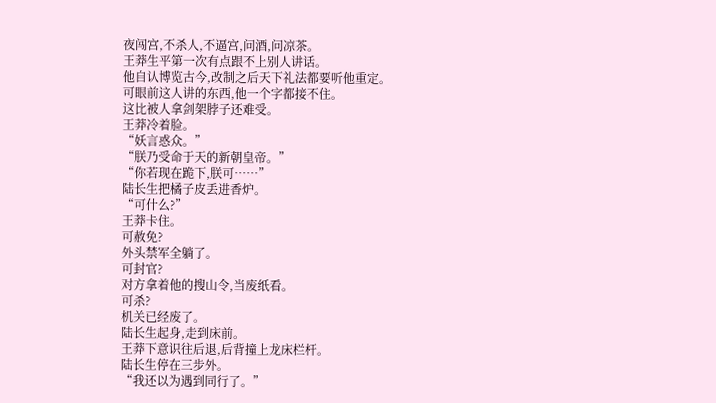夜闯宫,不杀人,不逼宫,问酒,问凉茶。
王莽生平第一次有点跟不上别人讲话。
他自认博览古今,改制之后天下礼法都要听他重定。
可眼前这人讲的东西,他一个字都接不住。
这比被人拿剑架脖子还难受。
王莽冷着脸。
“妖言惑众。”
“朕乃受命于天的新朝皇帝。”
“你若现在跪下,朕可……”
陆长生把橘子皮丢进香炉。
“可什么?”
王莽卡住。
可赦免?
外头禁军全躺了。
可封官?
对方拿着他的搜山令,当废纸看。
可杀?
机关已经废了。
陆长生起身,走到床前。
王莽下意识往后退,后背撞上龙床栏杆。
陆长生停在三步外。
“我还以为遇到同行了。”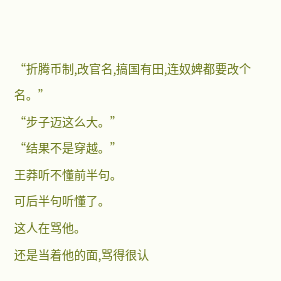“折腾币制,改官名,搞国有田,连奴婢都要改个名。”
“步子迈这么大。”
“结果不是穿越。”
王莽听不懂前半句。
可后半句听懂了。
这人在骂他。
还是当着他的面,骂得很认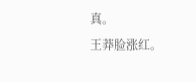真。
王莽脸涨红。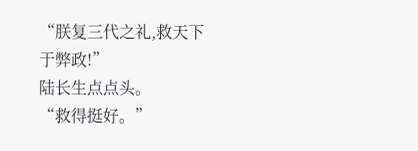“朕复三代之礼,救天下于弊政!”
陆长生点点头。
“救得挺好。”